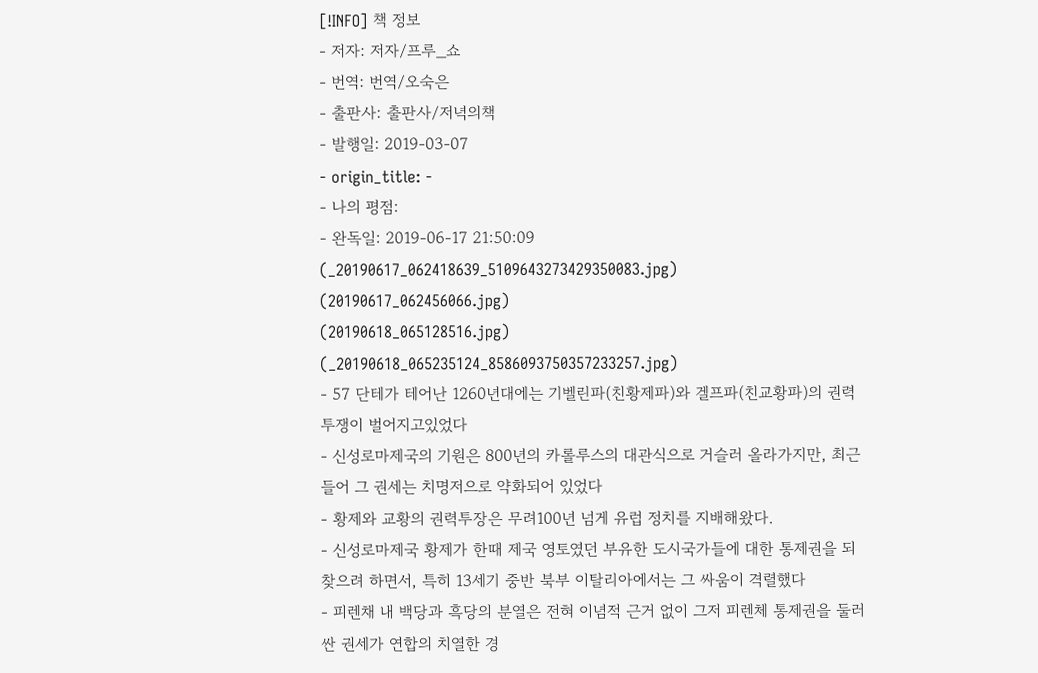[!INFO] 책 정보
- 저자: 저자/프루_쇼
- 번역: 번역/오숙은
- 출판사: 출판사/저녁의책
- 발행일: 2019-03-07
- origin_title: -
- 나의 평점:
- 완독일: 2019-06-17 21:50:09
(_20190617_062418639_5109643273429350083.jpg)
(20190617_062456066.jpg)
(20190618_065128516.jpg)
(_20190618_065235124_8586093750357233257.jpg)
- 57 단테가 테어난 1260년대에는 기벨린파(친황제파)와 겔프파(친교황파)의 권력투쟁이 벌어지고있었다
- 신성로마제국의 기원은 800년의 카롤루스의 대관식으로 거슬러 올라가지만, 최근 들어 그 권세는 치명저으로 약화되어 있었다
- 황제와 교황의 권력투장은 무려100년 넘게 유럽 정치를 지배해왔다.
- 신성로마제국 황제가 한때 제국 영토였던 부유한 도시국가들에 대한 통제권을 되찾으려 하면서, 특히 13세기 중반 북부 이탈리아에서는 그 싸움이 격렬했다
- 피렌채 내 백당과 흑당의 분열은 전혀 이념적 근거 없이 그저 피렌체 통제권을 둘러싼 권세가 연합의 치열한 경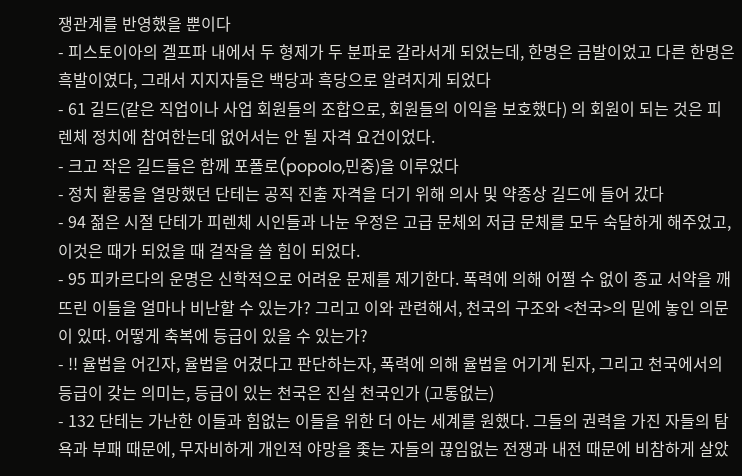쟁관계를 반영했을 뿐이다
- 피스토이아의 겔프파 내에서 두 형제가 두 분파로 갈라서게 되었는데, 한명은 금발이었고 다른 한명은 흑발이였다, 그래서 지지자들은 백당과 흑당으로 알려지게 되었다
- 61 길드(같은 직업이나 사업 회원들의 조합으로, 회원들의 이익을 보호했다) 의 회원이 되는 것은 피렌체 정치에 참여한는데 없어서는 안 될 자격 요건이었다.
- 크고 작은 길드들은 함께 포폴로(popolo,민중)을 이루었다
- 정치 홛롱을 열망했던 단테는 공직 진출 자격을 더기 위해 의사 및 약종상 길드에 들어 갔다
- 94 젊은 시절 단테가 피렌체 시인들과 나눈 우정은 고급 문체외 저급 문체를 모두 숙달하게 해주었고, 이것은 때가 되었을 때 걸작을 쓸 힘이 되었다.
- 95 피카르다의 운명은 신학적으로 어려운 문제를 제기한다. 폭력에 의해 어쩔 수 없이 종교 서약을 깨뜨린 이들을 얼마나 비난할 수 있는가? 그리고 이와 관련해서, 천국의 구조와 <천국>의 밑에 놓인 의문이 있따. 어떻게 축복에 등급이 있을 수 있는가?
- !! 율법을 어긴자, 율법을 어겼다고 판단하는자, 폭력에 의해 율법을 어기게 된자, 그리고 천국에서의 등급이 갖는 의미는, 등급이 있는 천국은 진실 천국인가 (고통없는)
- 132 단테는 가난한 이들과 힘없는 이들을 위한 더 아는 세계를 원했다. 그들의 권력을 가진 자들의 탐욕과 부패 때문에, 무자비하게 개인적 야망을 좇는 자들의 끊임없는 전쟁과 내전 때문에 비참하게 살았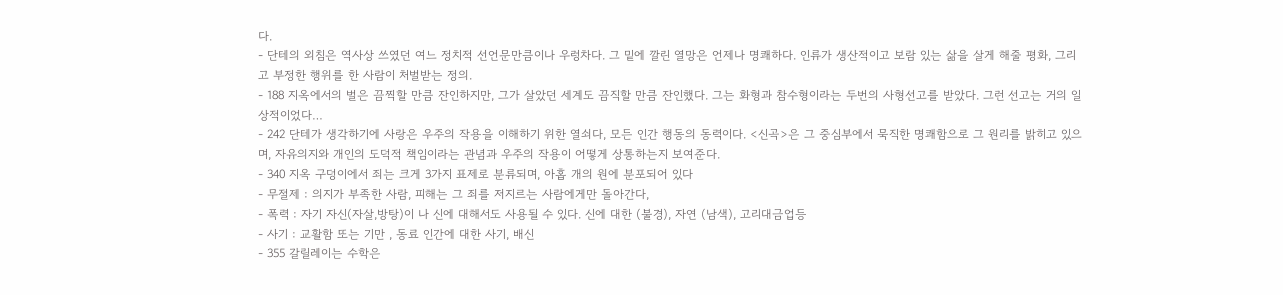다.
- 단테의 외침은 역사상 쓰였던 여느 정치적 선언문만큼이나 우렁차다. 그 밑에 깔린 열망은 언제나 명쾌하다. 인류가 생산적이고 보람 있는 삶을 살게 해줄 평화, 그리고 부정한 행위를 한 사람이 처벌받는 정의.
- 188 지옥에서의 벌은 끔찍할 만큼 잔인하지만, 그가 살았던 세계도 끔직할 만큼 잔인했다. 그는 화형과 참수형이라는 두번의 사형선고를 받았다. 그런 선고는 거의 일상적이었다…
- 242 단테가 생각하기에 사랑은 우주의 작용을 이해하기 위한 열쇠다, 모든 인간 행동의 동력이다. <신곡>은 그 중심부에서 묵직한 명쾌함으로 그 원리를 밝히고 있으며, 자유의지와 개인의 도덕적 책임이라는 관념과 우주의 작용이 어떻게 상통하는지 보여준다.
- 340 지옥 구덩이에서 죄는 크게 3가지 표제로 분류되며, 아홉 개의 원에 분포되어 있다
- 무절제 : 의지가 부족한 사람, 피해는 그 죄를 저지르는 사람에게만 돌아간다,
- 폭력 : 자기 자신(자살,방탕)이 나 신에 대해서도 사용될 수 있다. 신에 대한 (불경), 자연 (남색), 고리대금업등
- 사기 : 교활함 또는 기만 , 동료 인간에 대한 사기, 배신
- 355 갈릴레이는 수학은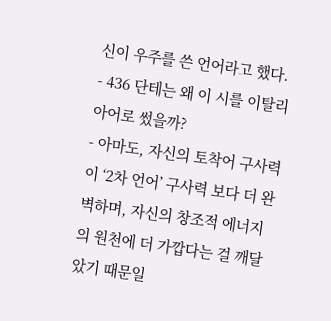신이 우주를 쓴 언어라고 했다.
- 436 단테는 왜 이 시를 이탈리아어로 썼을까?
- 아마도, 자신의 토착어 구사력이 ‘2차 언어’ 구사력 보다 더 완벽하며, 자신의 창조적 에너지의 원천에 더 가깝다는 걸 깨달았기 때문일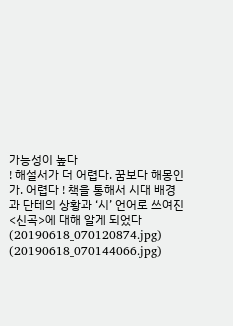가능성이 높다
! 해설서가 더 어렵다. 꿈보다 해몽인가. 어렵다 ! 책을 통해서 시대 배경과 단테의 상황과 ‘시’ 언어로 쓰여진 <신곡>에 대해 알게 되었다
(20190618_070120874.jpg)
(20190618_070144066.jpg)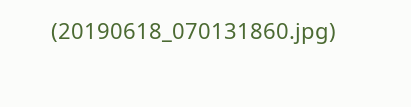(20190618_070131860.jpg)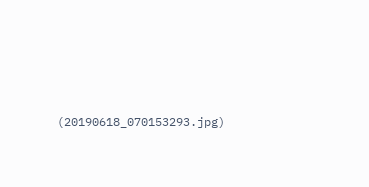(20190618_070153293.jpg)